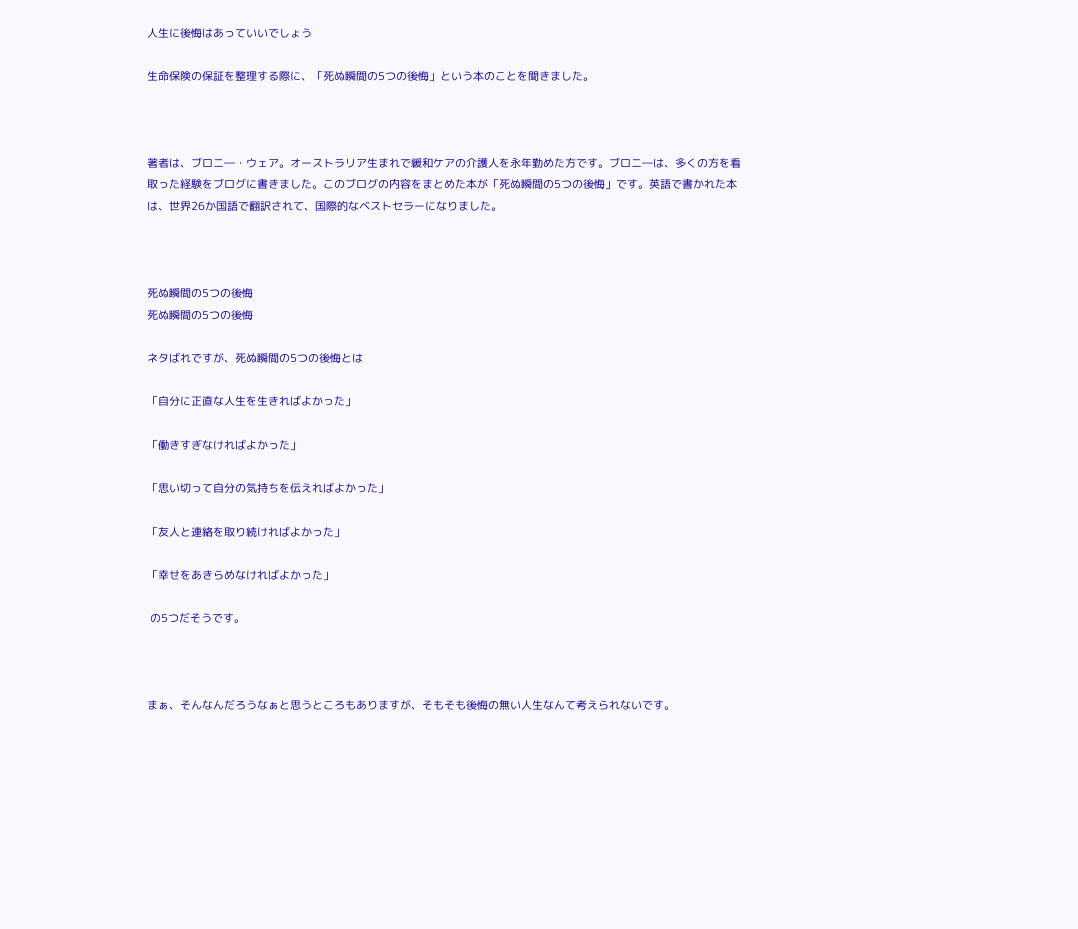人生に後悔はあっていいでしょう

生命保険の保証を整理する際に、「死ぬ瞬間の5つの後悔」という本のことを聞きました。



著者は、ブロニ―・ウェア。オーストラリア生まれで緩和ケアの介護人を永年勤めた方です。ブロニ―は、多くの方を看取った経験をブログに書きました。このブログの内容をまとめた本が「死ぬ瞬間の5つの後悔」です。英語で書かれた本は、世界26か国語で翻訳されて、国際的なベストセラーになりました。



死ぬ瞬間の5つの後悔
死ぬ瞬間の5つの後悔

ネタばれですが、死ぬ瞬間の5つの後悔とは

「自分に正直な人生を生きればよかった」

「働きすぎなければよかった」

「思い切って自分の気持ちを伝えればよかった」

「友人と連絡を取り続ければよかった」

「幸せをあきらめなければよかった」

 の5つだそうです。



まぁ、そんなんだろうなぁと思うところもありますが、そもそも後悔の無い人生なんて考えられないです。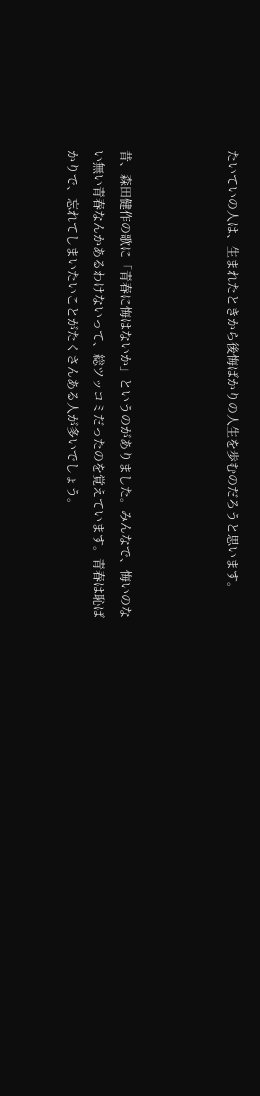たいていの人は、生まれたときから後悔ばかりの人生を歩むのだろうと思います。



昔、森田健作の歌に「青春に悔はないか」というのがありました。みんなで、悔いのない無い青春なんかあるわけないって、総ツッコミだったのを覚えています。青春は恥ばかりで、忘れてしまいたいことがたくさんある人が多いでしょう。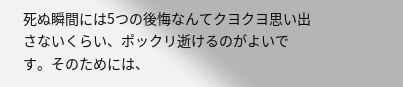死ぬ瞬間には5つの後悔なんてクヨクヨ思い出さないくらい、ポックリ逝けるのがよいです。そのためには、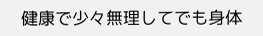健康で少々無理してでも身体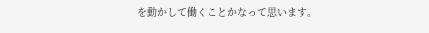を動かして働くことかなって思います。